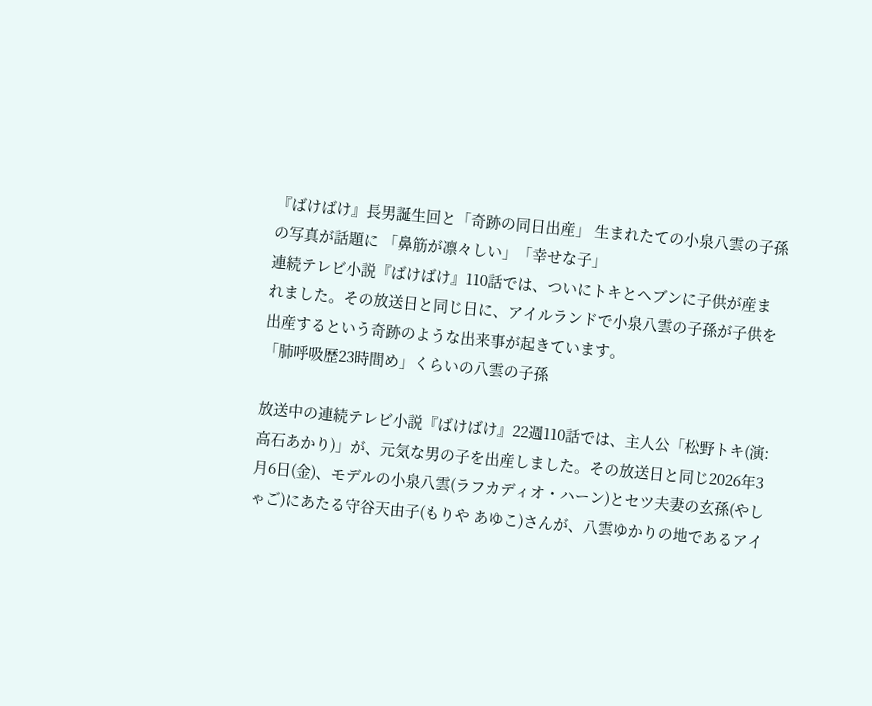『ばけばけ』長男誕生回と「奇跡の同日出産」 生まれたての小泉八雲の子孫の写真が話題に 「鼻筋が凛々しい」「幸せな子」
連続テレビ小説『ばけばけ』110話では、ついにトキとヘブンに子供が産まれました。その放送日と同じ日に、アイルランドで小泉八雲の子孫が子供を出産するという奇跡のような出来事が起きています。
「肺呼吸歴23時間め」くらいの八雲の子孫

放送中の連続テレビ小説『ばけばけ』22週110話では、主人公「松野トキ(演:高石あかり)」が、元気な男の子を出産しました。その放送日と同じ2026年3月6日(金)、モデルの小泉八雲(ラフカディオ・ハーン)とセツ夫妻の玄孫(やしゃご)にあたる守谷天由子(もりや あゆこ)さんが、八雲ゆかりの地であるアイ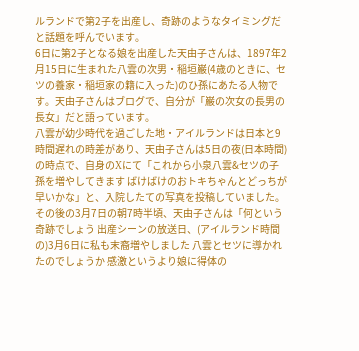ルランドで第2子を出産し、奇跡のようなタイミングだと話題を呼んでいます。
6日に第2子となる娘を出産した天由子さんは、1897年2月15日に生まれた八雲の次男・稲垣巌(4歳のときに、セツの養家・稲垣家の籍に入った)のひ孫にあたる人物です。天由子さんはブログで、自分が「巌の次女の長男の長女」だと語っています。
八雲が幼少時代を過ごした地・アイルランドは日本と9時間遅れの時差があり、天由子さんは5日の夜(日本時間)の時点で、自身のXにて「これから小泉八雲&セツの子孫を増やしてきます ばけばけのおトキちゃんとどっちが早いかな」と、入院したての写真を投稿していました。
その後の3月7日の朝7時半頃、天由子さんは「何という奇跡でしょう 出産シーンの放送日、(アイルランド時間の)3月6日に私も末裔増やしました 八雲とセツに導かれたのでしょうか 感激というより娘に得体の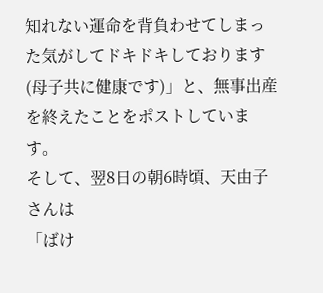知れない運命を背負わせてしまった気がしてドキドキしております(母子共に健康です)」と、無事出産を終えたことをポストしています。
そして、翌8日の朝6時頃、天由子さんは
「ばけ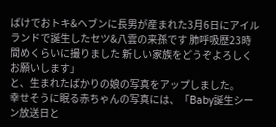ばけでおトキ&ヘブンに長男が産まれた3月6日にアイルランドで誕生したセツ&八雲の来孫です 肺呼吸歴23時間めくらいに撮りました 新しい家族をどうぞよろしくお願いします」
と、生まれたばかりの娘の写真をアップしました。
幸せそうに眠る赤ちゃんの写真には、「Baby誕生シーン放送日と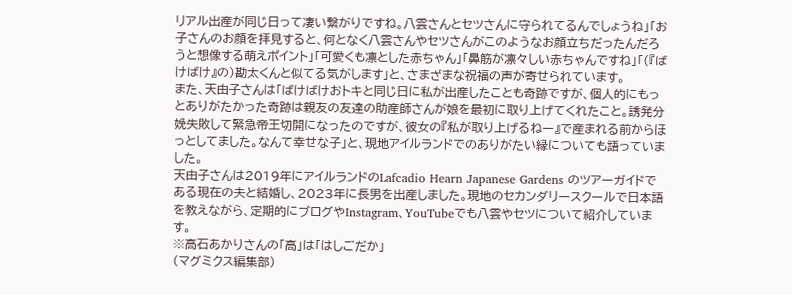リアル出産が同じ日って凄い繋がりですね。八雲さんとセツさんに守られてるんでしょうね」「お子さんのお顔を拝見すると、何となく八雲さんやセツさんがこのようなお顔立ちだったんだろうと想像する萌えポイント」「可愛くも凛とした赤ちゃん」「鼻筋が凛々しい赤ちゃんですね」「(『ばけばけ』の)勘太くんと似てる気がします」と、さまざまな祝福の声が寄せられています。
また、天由子さんは「ばけばけおトキと同じ日に私が出産したことも奇跡ですが、個人的にもっとありがたかった奇跡は親友の友達の助産師さんが娘を最初に取り上げてくれたこと。誘発分娩失敗して緊急帝王切開になったのですが、彼女の『私が取り上げるねー』で産まれる前からほっとしてました。なんて幸せな子」と、現地アイルランドでのありがたい縁についても語っていました。
天由子さんは2019年にアイルランドのLafcadio Hearn Japanese Gardens のツアーガイドである現在の夫と結婚し、2023年に長男を出産しました。現地のセカンダリースクールで日本語を教えながら、定期的にブログやInstagram、YouTubeでも八雲やセツについて紹介しています。
※高石あかりさんの「高」は「はしごだか」
(マグミクス編集部)